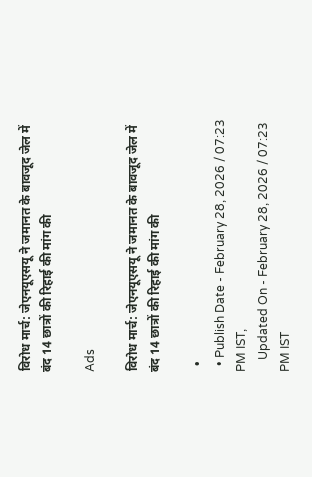विरोध मार्च: जेएनयूएसयू ने जमानत के बावजूद जेल में बंद 14 छात्रों की रिहाई की मांग की

Ads

विरोध मार्च: जेएनयूएसयू ने जमानत के बावजूद जेल में बंद 14 छात्रों की रिहाई की मांग की

  •
  • Publish Date - February 28, 2026 / 07:23 PM IST,
    Updated On - February 28, 2026 / 07:23 PM IST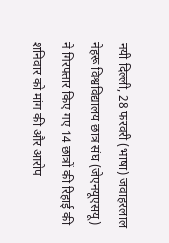नयी दिल्ली, 28 फरवरी (भाषा) जवाहरलाल नेहरू विश्वविद्यालय छात्र संघ (जेएनयूएसयू) ने गिरफ्तार किए गए 14 छात्रों की रिहाई की शनिवार को मांग की और आरोप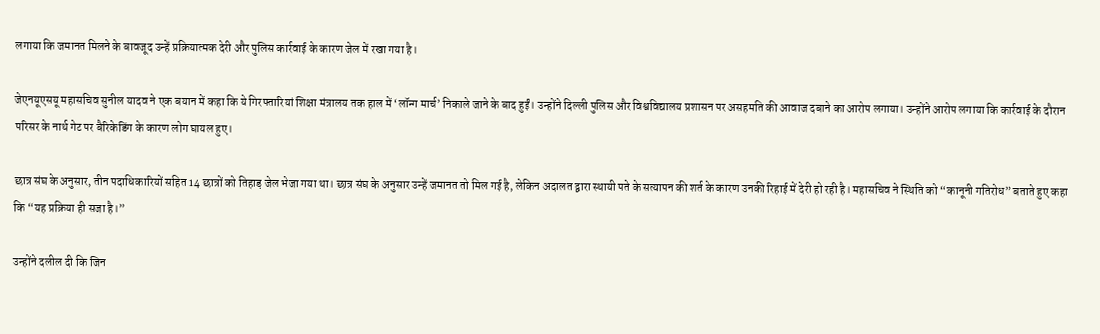लगाया कि जमानत मिलने के बावजूद उन्हें प्रक्रियात्मक देरी और पुलिस कार्रवाई के कारण जेल में रखा गया है।

जेएनयूएसयू महासचिव सुनील यादव ने एक बयान में कहा कि ये गिरफ्तारियां शिक्षा मंत्रालय तक हाल में ‘लॉन्ग मार्च’ निकाले जाने के बाद हुईं। उन्होंने दिल्ली पुलिस और विश्वविद्यालय प्रशासन पर असहमति की आवाज दबाने का आरोप लगाया। उन्होंने आरोप लगाया कि कार्रवाई के दौरान परिसर के नार्थ गेट पर बैरिकेडिंग के कारण लोग घायल हुए।

छात्र संघ के अनुसार, तीन पदाधिकारियों सहित 14 छात्रों को तिहाड़ जेल भेजा गया था। छात्र संघ के अनुसार उन्हें जमानत तो मिल गई है, लेकिन अदालत द्वारा स्थायी पते के सत्यापन की शर्त के कारण उनकी रिहाई में देरी हो रही है। महासचिव ने स्थिति को “कानूनी गतिरोध” बताते हुए कहा कि “यह प्रक्रिया ही सजा है।”

उन्होंने दलील दी कि जिन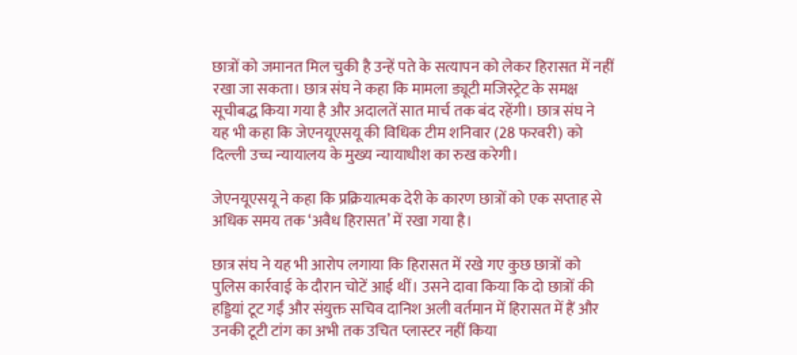छात्रों को जमानत मिल चुकी है उन्हें पते के सत्यापन को लेकर हिरासत में नहीं रखा जा सकता। छात्र संघ ने कहा कि मामला ड्यूटी मजिस्ट्रेट के समक्ष सूचीबद्ध किया गया है और अदालतें सात मार्च तक बंद रहेंगी। छात्र संघ ने यह भी कहा कि जेएनयूएसयू की विधिक टीम शनिवार (28 फरवरी) को दिल्ली उच्च न्यायालय के मुख्य न्यायाधीश का रुख करेगी।

जेएनयूएसयू ने कहा कि प्रक्रियात्मक देरी के कारण छात्रों को एक सप्ताह से अधिक समय तक ‘अवैध हिरासत’ में रखा गया है।

छात्र संघ ने यह भी आरोप लगाया कि हिरासत में रखे गए कुछ छात्रों को पुलिस कार्रवाई के दौरान चोटें आई थीं। उसने दावा किया कि दो छात्रों की हड्डियां टूट गईं और संयुक्त सचिव दानिश अली वर्तमान में हिरासत में हैं और उनकी टूटी टांग का अभी तक उचित प्लास्टर नहीं किया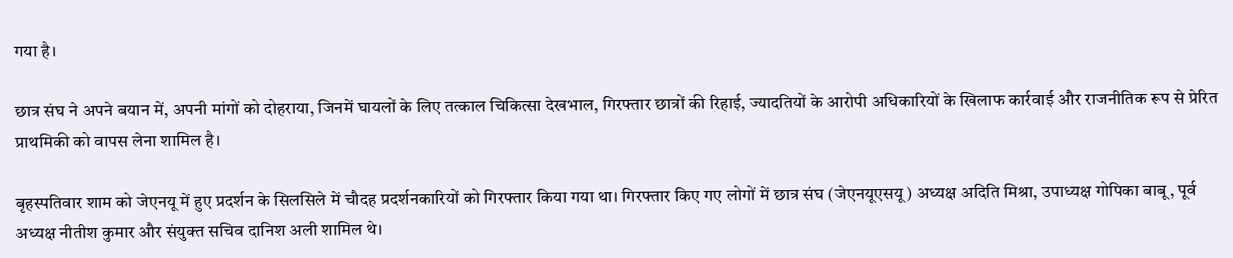गया है।

छात्र संघ ने अपने बयान में, अपनी मांगों को दोहराया, जिनमें घायलों के लिए तत्काल चिकित्सा देखभाल, गिरफ्तार छात्रों की रिहाई, ज्यादतियों के आरोपी अधिकारियों के खिलाफ कार्रवाई और राजनीतिक रूप से प्रेरित प्राथमिकी को वापस लेना शामिल है।

बृहस्पतिवार शाम को जेएनयू में हुए प्रदर्शन के सिलसिले में चौदह प्रदर्शनकारियों को गिरफ्तार किया गया था। गिरफ्तार किए गए लोगों में छात्र संघ (जेएनयूएसयू) अध्यक्ष अदिति मिश्रा, उपाध्यक्ष गोपिका बाबू, पूर्व अध्यक्ष नीतीश कुमार और संयुक्त सचिव दानिश अली शामिल थे।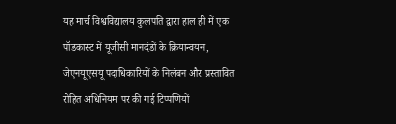यह मार्च विश्वविद्यालय कुलपति द्वारा हाल ही में एक पॉडकास्ट में यूजीसी मानदंडों के क्रियान्वयन, जेएनयूएसयू पदाधिकारियों के निलंबन और प्रस्तावित रोहित अधिनियम पर की गई टिप्पणियों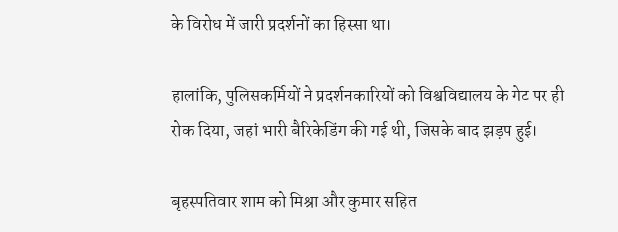के विरोध में जारी प्रदर्शनों का हिस्सा था।

हालांकि, पुलिसकर्मियों ने प्रदर्शनकारियों को विश्वविद्यालय के गेट पर ही रोक दिया, जहां भारी बैरिकेडिंग की गई थी, जिसके बाद झड़प हुई।

बृहस्पतिवार शाम को मिश्रा और कुमार सहित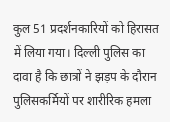कुल 51 प्रदर्शनकारियों को हिरासत में लिया गया। दिल्ली पुलिस का दावा है कि छात्रों ने झड़प के दौरान पुलिसकर्मियों पर शारीरिक हमला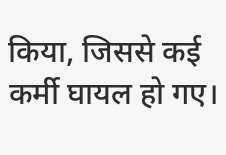किया, जिससे कई कर्मी घायल हो गए।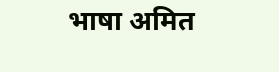भाषा अमित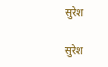सुरेश

सुरेश